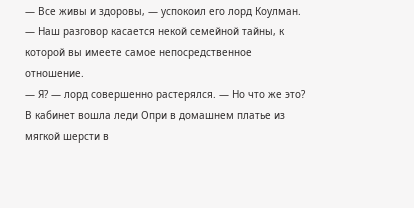— Все живы и здоровы, — успокоил его лорд Коулман. — Наш разговор касается некой семейной тайны, к которой вы имеете самое непосредственное отношение.
— Я? — лорд совершенно растерялся. — Но что же это?
В кабинет вошла леди Опри в домашнем платье из мягкой шерсти в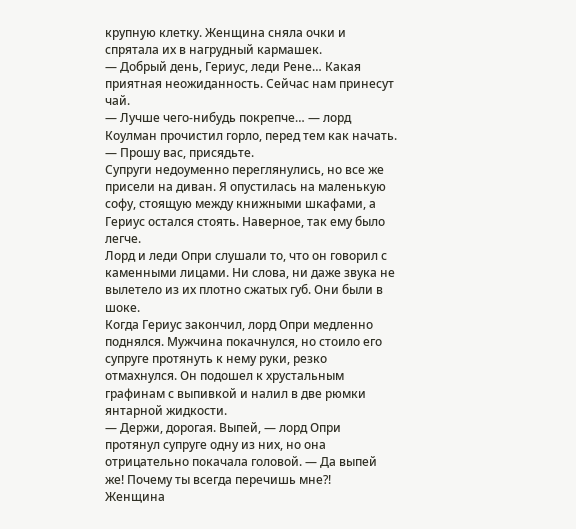крупную клетку. Женщина сняла очки и спрятала их в нагрудный кармашек.
— Добрый день, Гериус, леди Рене… Какая приятная неожиданность. Сейчас нам принесут чай.
— Лучше чего-нибудь покрепче… — лорд Коулман прочистил горло, перед тем как начать. — Прошу вас, присядьте.
Супруги недоуменно переглянулись, но все же присели на диван. Я опустилась на маленькую софу, стоящую между книжными шкафами, а Гериус остался стоять. Наверное, так ему было легче.
Лорд и леди Опри слушали то, что он говорил с каменными лицами. Ни слова, ни даже звука не вылетело из их плотно сжатых губ. Они были в шоке.
Когда Гериус закончил, лорд Опри медленно поднялся. Мужчина покачнулся, но стоило его супруге протянуть к нему руки, резко отмахнулся. Он подошел к хрустальным графинам с выпивкой и налил в две рюмки янтарной жидкости.
— Держи, дорогая. Выпей, — лорд Опри протянул супруге одну из них, но она отрицательно покачала головой. — Да выпей же! Почему ты всегда перечишь мне?!
Женщина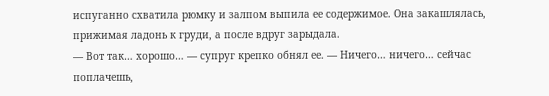испуганно схватила рюмку и залпом выпила ее содержимое. Она закашлялась, прижимая ладонь к груди, а после вдруг зарыдала.
— Вот так… хорошо… — супруг крепко обнял ее. — Ничего… ничего… сейчас поплачешь,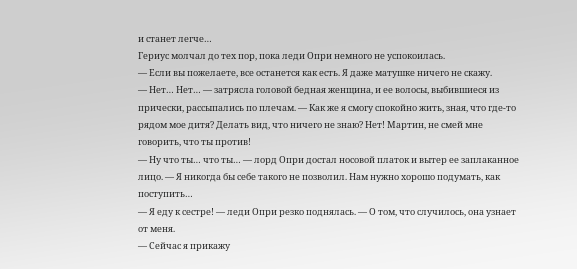и станет легче…
Гериус молчал до тех пор, пока леди Опри немного не успокоилась.
— Если вы пожелаете, все останется как есть. Я даже матушке ничего не скажу.
— Нет… Нет… — затрясла головой бедная женщина, и ее волосы, выбившиеся из прически, рассыпались по плечам. — Как же я смогу спокойно жить, зная, что где-то рядом мое дитя? Делать вид, что ничего не знаю? Нет! Мартин, не смей мне говорить, что ты против!
— Ну что ты… что ты… — лорд Опри достал носовой платок и вытер ее заплаканное лицо. — Я никогда бы себе такого не позволил. Нам нужно хорошо подумать, как поступить…
— Я еду к сестре! — леди Опри резко поднялась. — О том, что случилось, она узнает от меня.
— Сейчас я прикажу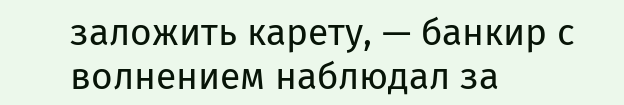заложить карету, — банкир с волнением наблюдал за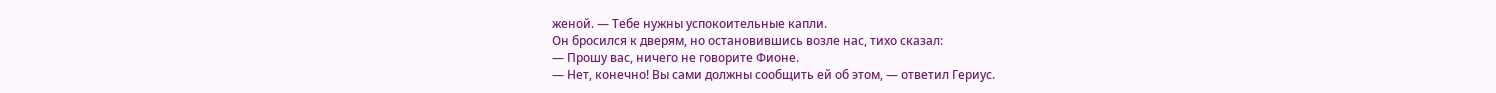женой. — Тебе нужны успокоительные капли.
Он бросился к дверям, но остановившись возле нас, тихо сказал:
— Прошу вас, ничего не говорите Фионе.
— Нет, конечно! Вы сами должны сообщить ей об этом, — ответил Гериус.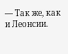— Так же, как и Леонсии.